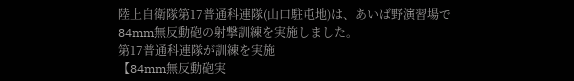陸上自衛隊第17普通科連隊(山口駐屯地)は、あいば野演習場で84mm無反動砲の射撃訓練を実施しました。
第17普通科連隊が訓練を実施
【84mm無反動砲実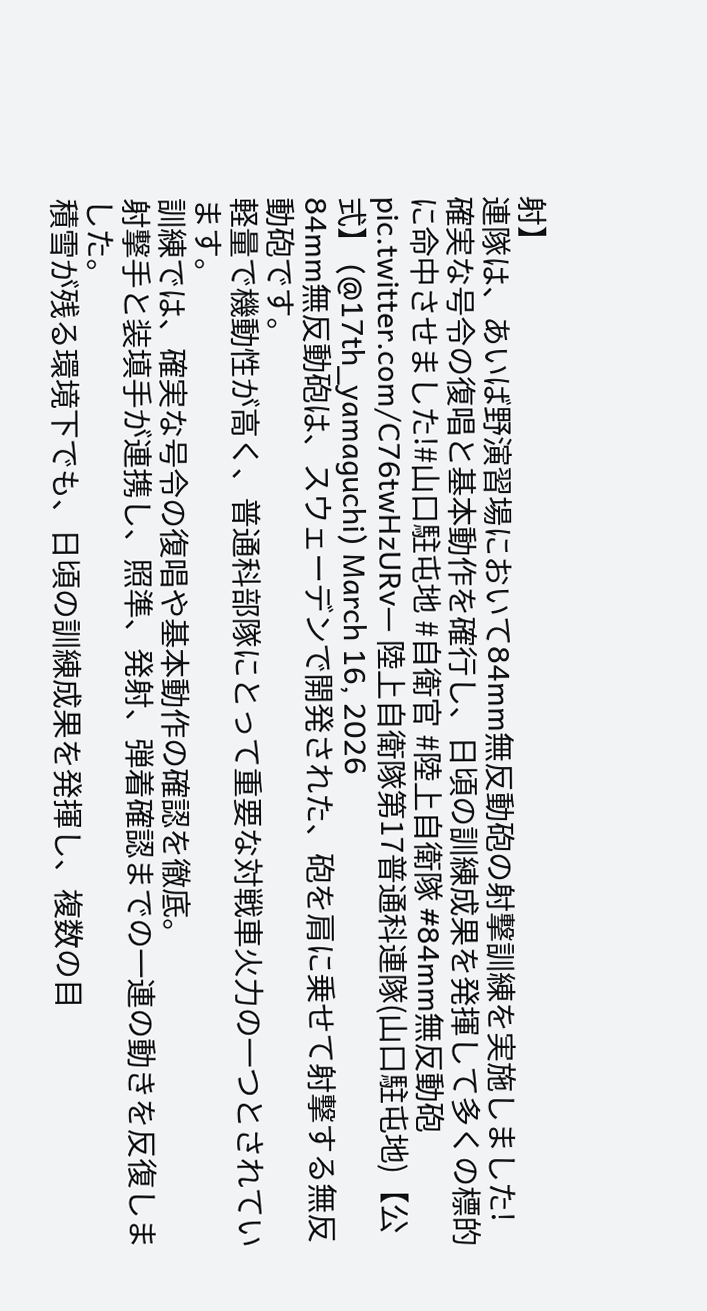射】
連隊は、あいば野演習場において84mm無反動砲の射撃訓練を実施しました!確実な号令の復唱と基本動作を確行し、日頃の訓練成果を発揮して多くの標的に命中させました!#山口駐屯地 #自衛官 #陸上自衛隊 #84mm無反動砲 pic.twitter.com/C76twHzURv— 陸上自衛隊第17普通科連隊(山口駐屯地)【公式】 (@17th_yamaguchi) March 16, 2026
84mm無反動砲は、スウェーデンで開発された、砲を肩に乗せて射撃する無反動砲です。
軽量で機動性が高く、普通科部隊にとって重要な対戦車火力の一つとされています。
訓練では、確実な号令の復唱や基本動作の確認を徹底。
射撃手と装填手が連携し、照準、発射、弾着確認までの一連の動きを反復しました。
積雪が残る環境下でも、日頃の訓練成果を発揮し、複数の目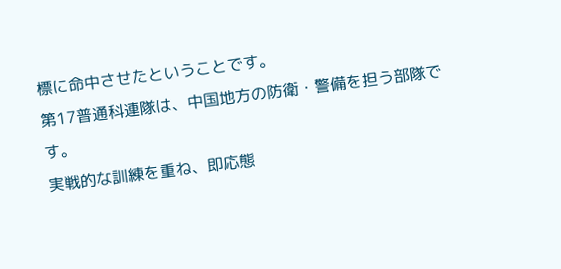標に命中させたということです。
第17普通科連隊は、中国地方の防衛・警備を担う部隊です。
実戦的な訓練を重ね、即応態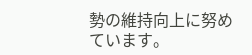勢の維持向上に努めています。